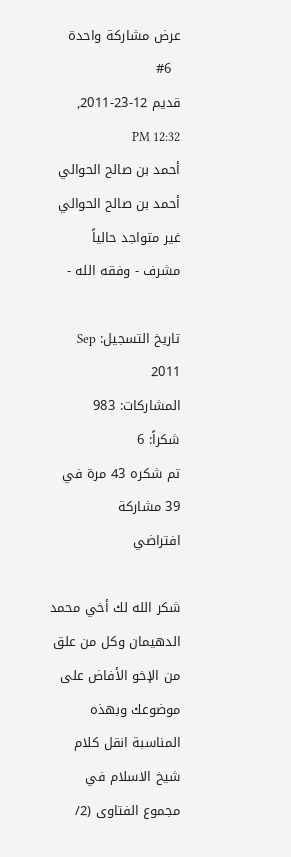عرض مشاركة واحدة
  #6
قديم 12-23-2011, 12:32 PM
أحمد بن صالح الحوالي أحمد بن صالح الحوالي غير متواجد حالياً
مشرف - وفقه الله -

تاريخ التسجيل: Sep 2011
المشاركات: 983
شكراً: 6
تم شكره 43 مرة في 39 مشاركة
افتراضي

شكر الله لك أخي محمد الدهيمان وكل من علق من الإخو الأفاض على موضوعك وبهذه المناسبة انقل كلام شيخ الاسلام في مجموع الفتاوى (2/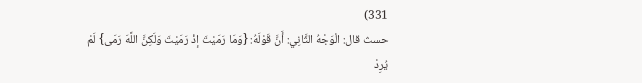331)
حسث قال: الْوَجْهُ الثَّانِي: أَنَّ قَوْلَهُ: {وَمَا رَمَيْتَ إذْ رَمَيْتَ وَلَكِنَّ اللَّهَ رَمَى} لَمْ يُرِدْ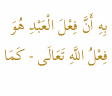بِهِ أَنَّ فِعْلَ الْعَبْدِ هُوَ فِعْلُ اللَّهِ تَعَالَى - كَمَا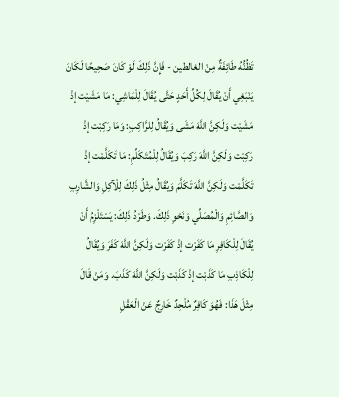تَظُنُّهُ طَائِفَةٌ مِنْ الغالطين - فَإِنَّ ذَلِكَ لَوْ كَانَ صَحِيحًا لَكَانَ يَنْبَغِي أَنْ يُقَالَ لِكُلِّ أَحَدٍ حَتَّى يُقَالَ لِلْمَاشِي: مَا مَشَيْت إذْ مَشَيْت وَلَكِنَّ اللَّهَ مَشَى وَيُقَالُ لِلرَّاكِبِ: وَمَا رَكِبْت إذْ رَكِبْت وَلَكِنَّ اللَّهَ رَكِبَ وَيُقَالُ لِلْمُتَكَلِّمِ: مَا تَكَلَّمْت إذْ تَكَلَّمْت وَلَكِنَّ اللَّهَ تَكَلَّمَ وَيُقَالُ مِثْلُ ذَلِكَ لِلْآكِلِ وَالشَّارِبِ وَالصَّائِمِ وَالْمُصَلِّي وَنَحْوِ ذَلِكَ. وَطَرْدُ ذَلِكَ: يَسْتَلْزِمُ أَنْ يُقَالَ لِلْكَافِرِ مَا كَفَرْت إذْ كَفَرْت وَلَكِنَّ اللَّهَ كَفَرَ وَيُقَالُ لِلْكَاذِبِ مَا كَذَبْت إذْ كَذَبْت وَلَكِنَّ اللَّهَ كَذَبَ. وَمَنْ قَالَ مِثْلَ هَذَا: فَهُوَ كَافِرٌ مُلْحِدٌ خَارِجٌ عَنْ الْعَقْلِ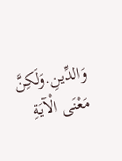وَالدِّينِ.وَلَكِنَّ مَعْنَى الْآيَةِ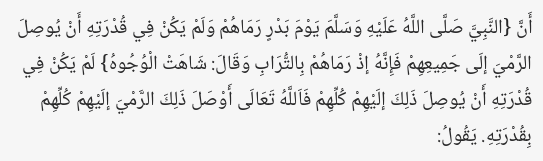أَنَّ {النَّبِيَّ صَلَّى اللَّهُ عَلَيْهِ وَسَلَّمَ يَوْمَ بَدْرٍ رَمَاهُمْ وَلَمْ يَكُنْ فِي قُدْرَتِهِ أَنْ يُوصِلَ الرَّمْيَ إلَى جَمِيعِهِمْ فَإِنَّهُ إذْ رَمَاهُمْ بِالتُّرَابِ وَقَالَ: شَاهَتْ الْوُجُوهُ} لَمْ يَكُنْ فِي قُدْرَتِهِ أَنْ يُوصِلَ ذَلِكَ إلَيْهِمْ كُلِّهِمْ فَاَللَّهُ تَعَالَى أَوْصَلَ ذَلِكَ الرَّمْيَ إلَيْهِمْ كُلِّهِمْ بِقُدْرَتِهِ. يَقُولُ: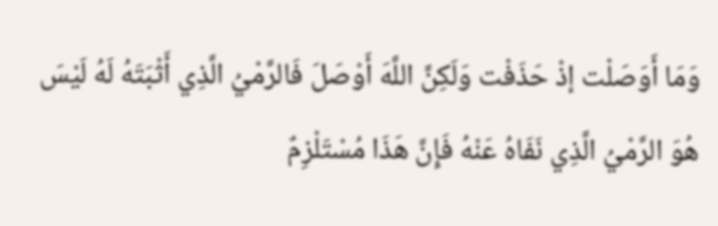وَمَا أَوَصَلْت إذْ حَذَفْت وَلَكِنَّ اللَّهَ أَوْصَلَ فَالرَّمْيُ الَّذِي أَثْبَتَهُ لَهُ لَيْسَ هُوَ الرَّمْيُ الَّذِي نَفَاهُ عَنْهُ فَإِنَّ هَذَا مُسْتَلْزِمٌ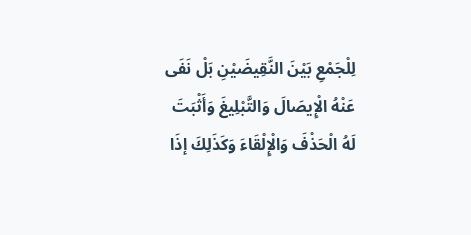لِلْجَمْعِ بَيْنَ النَّقِيضَيْنِ بَلْ نَفَى عَنْهُ الْإِيصَالَ وَالتَّبْلِيغَ وَأَثْبَتَ لَهُ الْحَذْفَ وَالْإِلْقَاءَ وَكَذَلِكَ إذَا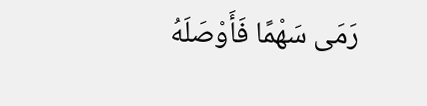رَمَى سَهْمًا فَأَوْصَلَهُ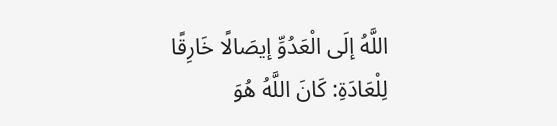اللَّهُ إلَى الْعَدُوِّ إيصَالًا خَارِقًا لِلْعَادَةِ: كَانَ اللَّهُ هُوَ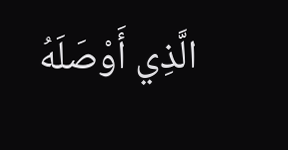الَّذِي أَوْصَلَهُ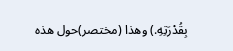بِقُدْرَتِهِ.) وهذا (مختصر)حول هذه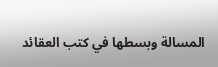المسالة وبسطها في كتب العقائد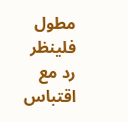مطول فلينظر
رد مع اقتباس